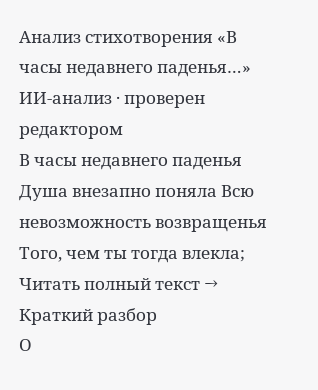Анализ стихотворения «В часы недавнего паденья…»
ИИ-анализ · проверен редактором
В часы недавнего паденья Душа внезапно поняла Всю невозможность возвращенья Того, чем ты тогда влекла;
Читать полный текст →
Краткий разбор
О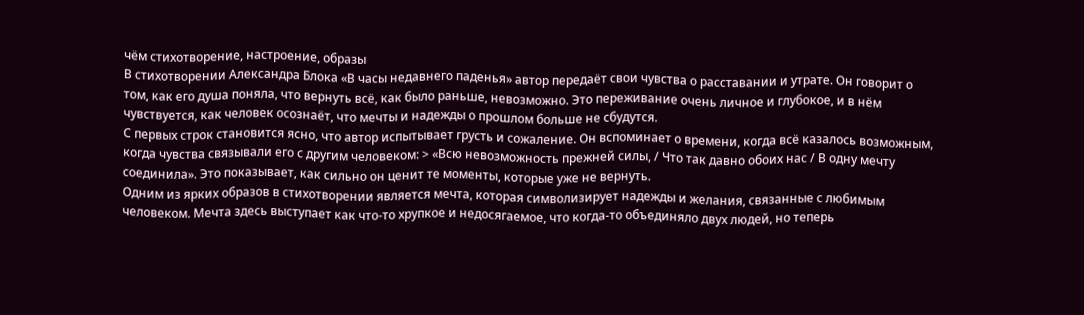чём стихотворение, настроение, образы
В стихотворении Александра Блока «В часы недавнего паденья» автор передаёт свои чувства о расставании и утрате. Он говорит о том, как его душа поняла, что вернуть всё, как было раньше, невозможно. Это переживание очень личное и глубокое, и в нём чувствуется, как человек осознаёт, что мечты и надежды о прошлом больше не сбудутся.
С первых строк становится ясно, что автор испытывает грусть и сожаление. Он вспоминает о времени, когда всё казалось возможным, когда чувства связывали его с другим человеком: > «Всю невозможность прежней силы, / Что так давно обоих нас / В одну мечту соединила». Это показывает, как сильно он ценит те моменты, которые уже не вернуть.
Одним из ярких образов в стихотворении является мечта, которая символизирует надежды и желания, связанные с любимым человеком. Мечта здесь выступает как что-то хрупкое и недосягаемое, что когда-то объединяло двух людей, но теперь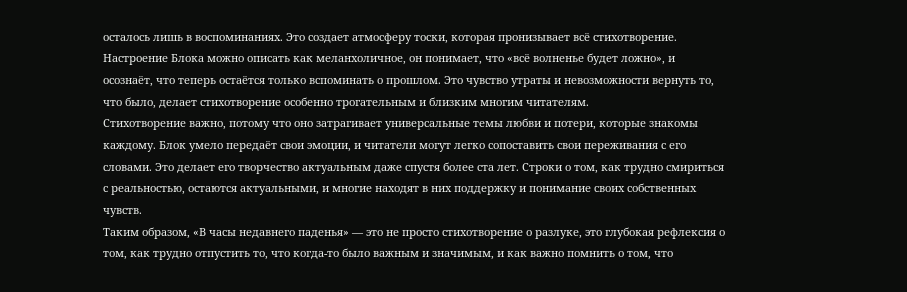осталось лишь в воспоминаниях. Это создает атмосферу тоски, которая пронизывает всё стихотворение.
Настроение Блока можно описать как меланхоличное, он понимает, что «всё волненье будет ложно», и осознаёт, что теперь остаётся только вспоминать о прошлом. Это чувство утраты и невозможности вернуть то, что было, делает стихотворение особенно трогательным и близким многим читателям.
Стихотворение важно, потому что оно затрагивает универсальные темы любви и потери, которые знакомы каждому. Блок умело передаёт свои эмоции, и читатели могут легко сопоставить свои переживания с его словами. Это делает его творчество актуальным даже спустя более ста лет. Строки о том, как трудно смириться с реальностью, остаются актуальными, и многие находят в них поддержку и понимание своих собственных чувств.
Таким образом, «В часы недавнего паденья» — это не просто стихотворение о разлуке, это глубокая рефлексия о том, как трудно отпустить то, что когда-то было важным и значимым, и как важно помнить о том, что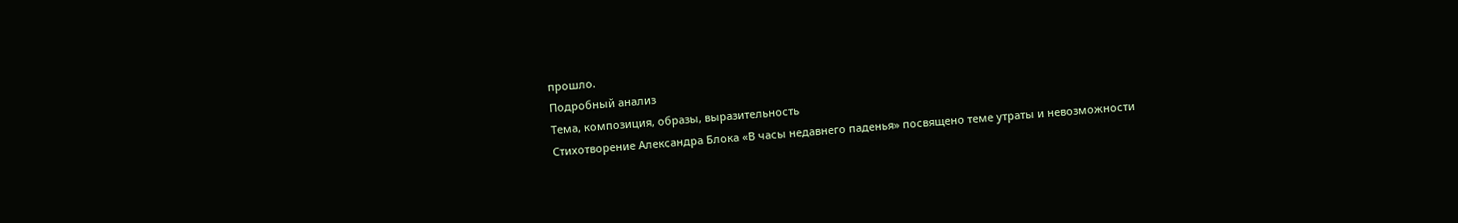прошло.
Подробный анализ
Тема, композиция, образы, выразительность
Стихотворение Александра Блока «В часы недавнего паденья» посвящено теме утраты и невозможности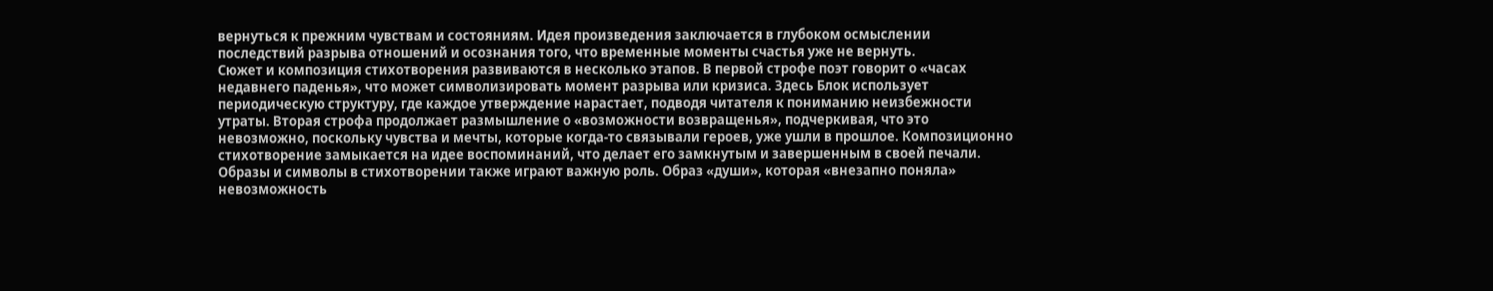вернуться к прежним чувствам и состояниям. Идея произведения заключается в глубоком осмыслении последствий разрыва отношений и осознания того, что временные моменты счастья уже не вернуть.
Сюжет и композиция стихотворения развиваются в несколько этапов. В первой строфе поэт говорит о «часах недавнего паденья», что может символизировать момент разрыва или кризиса. Здесь Блок использует периодическую структуру, где каждое утверждение нарастает, подводя читателя к пониманию неизбежности утраты. Вторая строфа продолжает размышление о «возможности возвращенья», подчеркивая, что это невозможно, поскольку чувства и мечты, которые когда-то связывали героев, уже ушли в прошлое. Композиционно стихотворение замыкается на идее воспоминаний, что делает его замкнутым и завершенным в своей печали.
Образы и символы в стихотворении также играют важную роль. Образ «души», которая «внезапно поняла» невозможность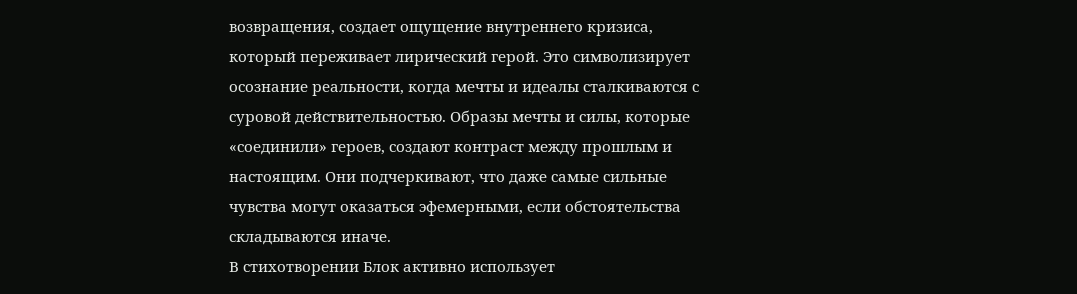возвращения, создает ощущение внутреннего кризиса, который переживает лирический герой. Это символизирует осознание реальности, когда мечты и идеалы сталкиваются с суровой действительностью. Образы мечты и силы, которые «соединили» героев, создают контраст между прошлым и настоящим. Они подчеркивают, что даже самые сильные чувства могут оказаться эфемерными, если обстоятельства складываются иначе.
В стихотворении Блок активно использует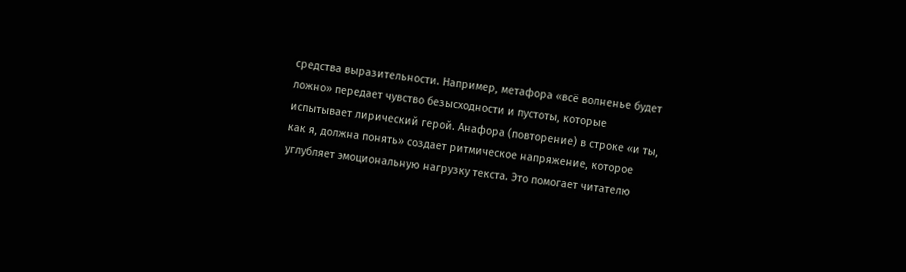средства выразительности. Например, метафора «всё волненье будет ложно» передает чувство безысходности и пустоты, которые испытывает лирический герой. Анафора (повторение) в строке «и ты, как я, должна понять» создает ритмическое напряжение, которое углубляет эмоциональную нагрузку текста. Это помогает читателю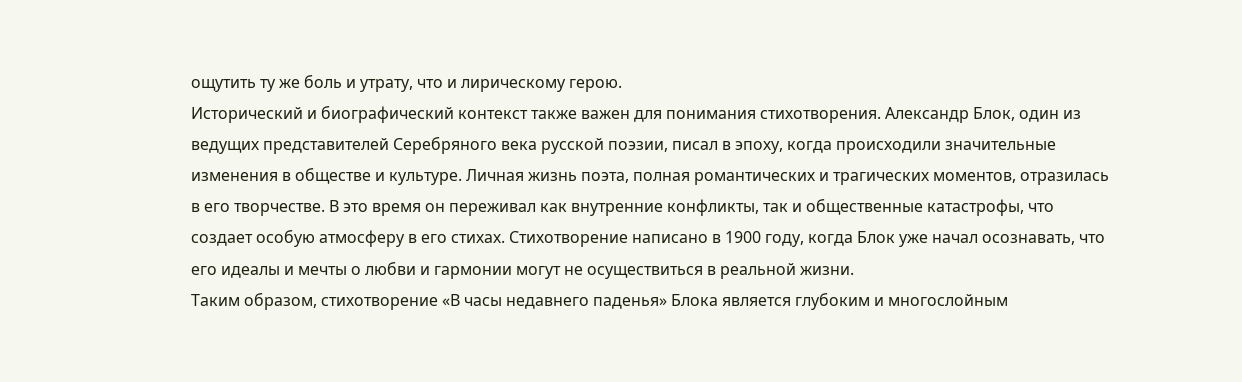ощутить ту же боль и утрату, что и лирическому герою.
Исторический и биографический контекст также важен для понимания стихотворения. Александр Блок, один из ведущих представителей Серебряного века русской поэзии, писал в эпоху, когда происходили значительные изменения в обществе и культуре. Личная жизнь поэта, полная романтических и трагических моментов, отразилась в его творчестве. В это время он переживал как внутренние конфликты, так и общественные катастрофы, что создает особую атмосферу в его стихах. Стихотворение написано в 1900 году, когда Блок уже начал осознавать, что его идеалы и мечты о любви и гармонии могут не осуществиться в реальной жизни.
Таким образом, стихотворение «В часы недавнего паденья» Блока является глубоким и многослойным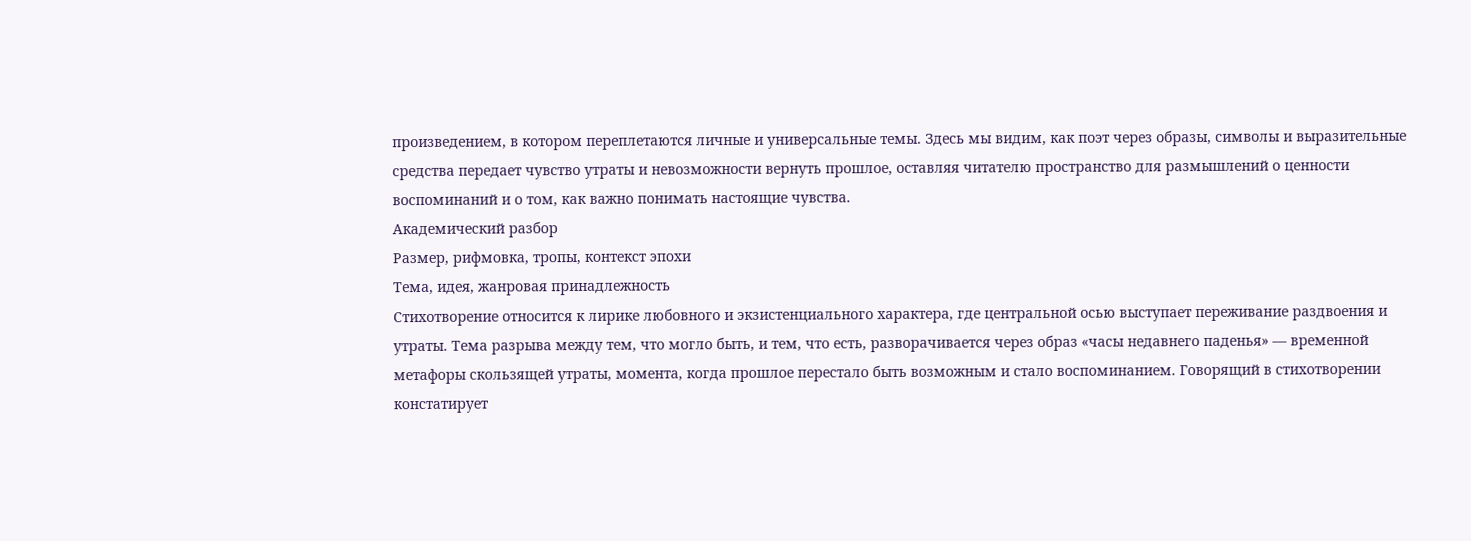произведением, в котором переплетаются личные и универсальные темы. Здесь мы видим, как поэт через образы, символы и выразительные средства передает чувство утраты и невозможности вернуть прошлое, оставляя читателю пространство для размышлений о ценности воспоминаний и о том, как важно понимать настоящие чувства.
Академический разбор
Размер, рифмовка, тропы, контекст эпохи
Тема, идея, жанровая принадлежность
Стихотворение относится к лирике любовного и экзистенциального характера, где центральной осью выступает переживание раздвоения и утраты. Тема разрыва между тем, что могло быть, и тем, что есть, разворачивается через образ «часы недавнего паденья» — временной метафоры скользящей утраты, момента, когда прошлое перестало быть возможным и стало воспоминанием. Говорящий в стихотворении констатирует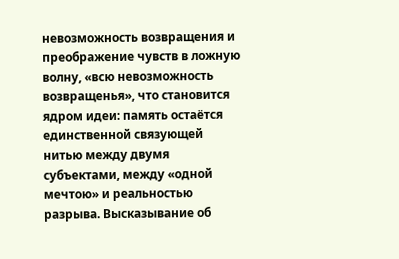невозможность возвращения и преображение чувств в ложную волну, «всю невозможность возвращенья», что становится ядром идеи: память остаётся единственной связующей нитью между двумя субъектами, между «одной мечтою» и реальностью разрыва. Высказывание об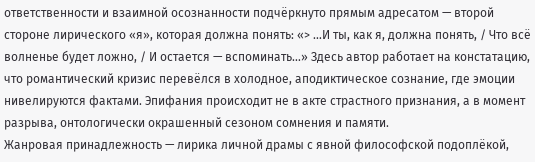ответственности и взаимной осознанности подчёркнуто прямым адресатом — второй стороне лирического «я», которая должна понять: «> …И ты, как я, должна понять, / Что всё волненье будет ложно, / И остается — вспоминать…» Здесь автор работает на констатацию, что романтический кризис перевёлся в холодное, аподиктическое сознание, где эмоции нивелируются фактами. Эпифания происходит не в акте страстного признания, а в момент разрыва, онтологически окрашенный сезоном сомнения и памяти.
Жанровая принадлежность — лирика личной драмы с явной философской подоплёкой,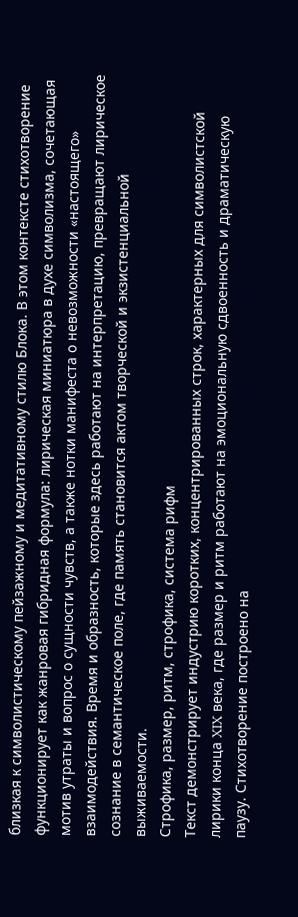близкая к символистическому пейзажному и медитативному стилю Блока. В этом контексте стихотворение функционирует как жанровая гибридная формула: лирическая миниатюра в духе символизма, сочетающая мотив утраты и вопрос о сущности чувств, а также нотки манифеста о невозможности «настоящего» взаимодействия. Время и образность, которые здесь работают на интерпретацию, превращают лирическое сознание в семантическое поле, где память становится актом творческой и экзистенциальной выживаемости.
Строфика, размер, ритм, строфика, система рифм
Текст демонстрирует индустрию коротких, концентрированных строк, характерных для символистской лирики конца XIX века, где размер и ритм работают на эмоциональную сдвоенность и драматическую паузу. Стихотворение построено на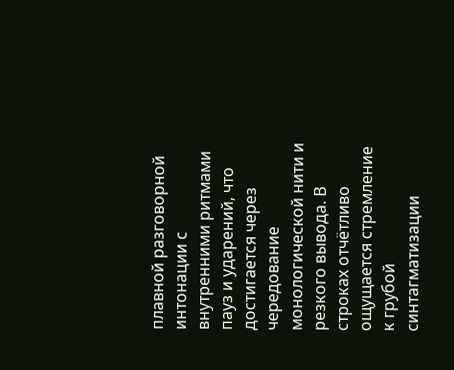плавной разговорной интонации с внутренними ритмами пауз и ударений, что достигается через чередование монологической нити и резкого вывода. В строках отчётливо ощущается стремление к грубой синтагматизации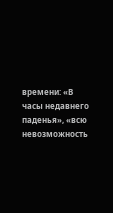времени: «В часы недавнего паденья», «всю невозможность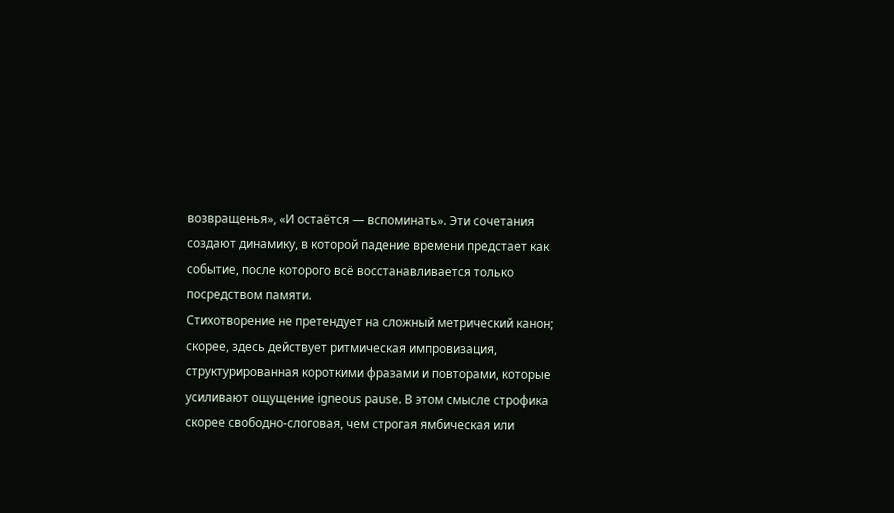возвращенья», «И остаётся — вспоминать». Эти сочетания создают динамику, в которой падение времени предстает как событие, после которого всё восстанавливается только посредством памяти.
Стихотворение не претендует на сложный метрический канон; скорее, здесь действует ритмическая импровизация, структурированная короткими фразами и повторами, которые усиливают ощущение igneous pause. В этом смысле строфика скорее свободно-слоговая, чем строгая ямбическая или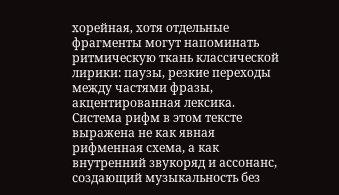хорейная, хотя отдельные фрагменты могут напоминать ритмическую ткань классической лирики: паузы, резкие переходы между частями фразы, акцентированная лексика.
Система рифм в этом тексте выражена не как явная рифменная схема, а как внутренний звукоряд и ассонанс, создающий музыкальность без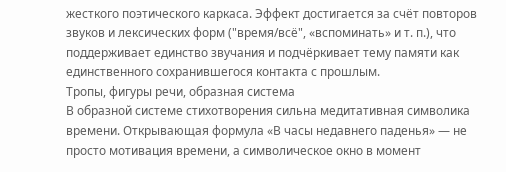жесткого поэтического каркаса. Эффект достигается за счёт повторов звуков и лексических форм ("время/всё", «вспоминать» и т. п.), что поддерживает единство звучания и подчёркивает тему памяти как единственного сохранившегося контакта с прошлым.
Тропы, фигуры речи, образная система
В образной системе стихотворения сильна медитативная символика времени. Открывающая формула «В часы недавнего паденья» — не просто мотивация времени, а символическое окно в момент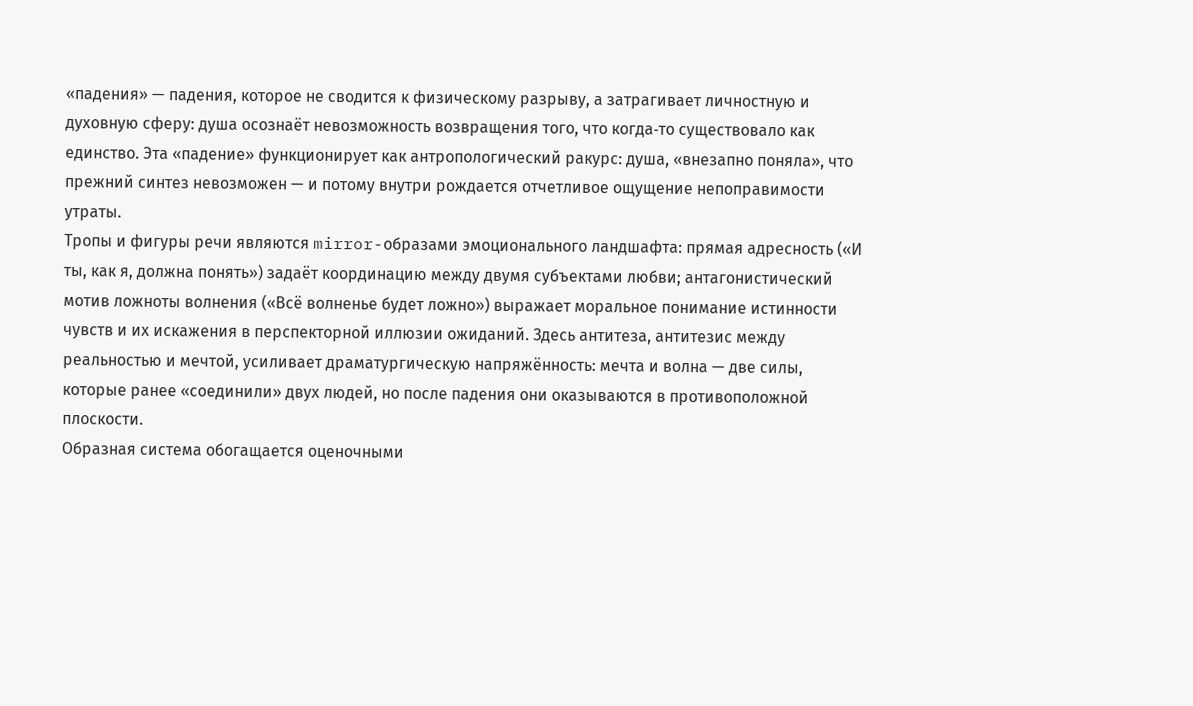«падения» — падения, которое не сводится к физическому разрыву, а затрагивает личностную и духовную сферу: душа осознаёт невозможность возвращения того, что когда‑то существовало как единство. Эта «падение» функционирует как антропологический ракурс: душа, «внезапно поняла», что прежний синтез невозможен — и потому внутри рождается отчетливое ощущение непоправимости утраты.
Тропы и фигуры речи являются mirror-образами эмоционального ландшафта: прямая адресность («И ты, как я, должна понять») задаёт координацию между двумя субъектами любви; антагонистический мотив ложноты волнения («Всё волненье будет ложно») выражает моральное понимание истинности чувств и их искажения в перспекторной иллюзии ожиданий. Здесь антитеза, антитезис между реальностью и мечтой, усиливает драматургическую напряжённость: мечта и волна — две силы, которые ранее «соединили» двух людей, но после падения они оказываются в противоположной плоскости.
Образная система обогащается оценочными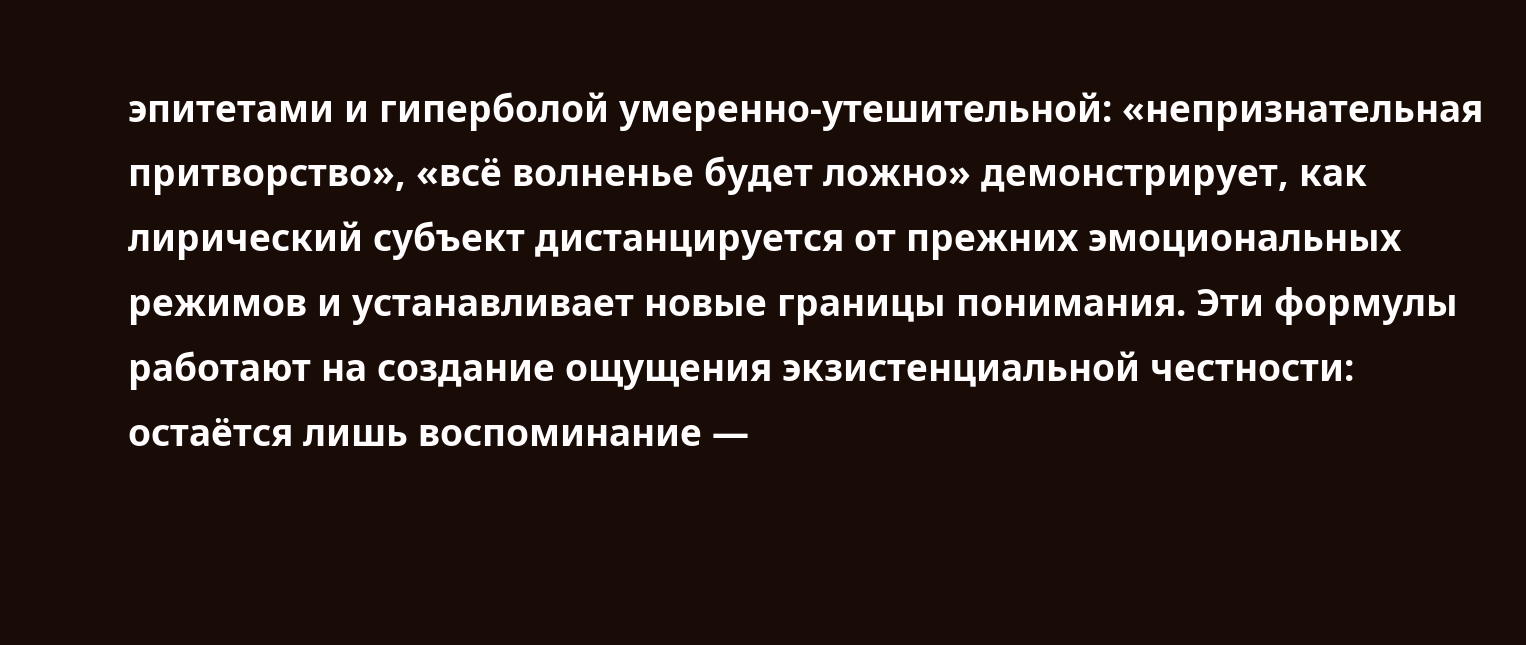эпитетами и гиперболой умеренно-утешительной: «непризнательная притворство», «всё волненье будет ложно» демонстрирует, как лирический субъект дистанцируется от прежних эмоциональных режимов и устанавливает новые границы понимания. Эти формулы работают на создание ощущения экзистенциальной честности: остаётся лишь воспоминание —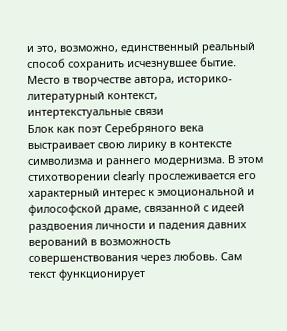и это, возможно, единственный реальный способ сохранить исчезнувшее бытие.
Место в творчестве автора, историко-литературный контекст, интертекстуальные связи
Блок как поэт Серебряного века выстраивает свою лирику в контексте символизма и раннего модернизма. В этом стихотворении clearly прослеживается его характерный интерес к эмоциональной и философской драме, связанной с идеей раздвоения личности и падения давних верований в возможность совершенствования через любовь. Сам текст функционирует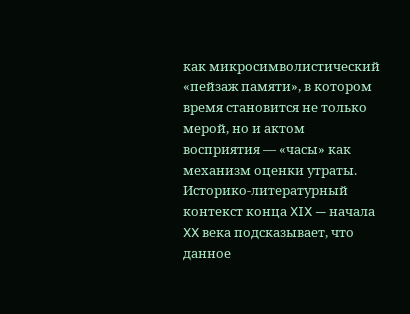как микросимволистический «пейзаж памяти», в котором время становится не только мерой, но и актом восприятия — «часы» как механизм оценки утраты.
Историко-литературный контекст конца XIX — начала XX века подсказывает, что данное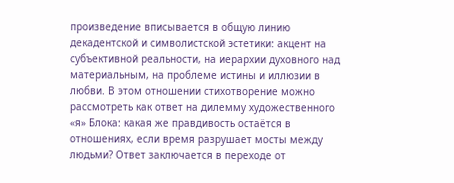произведение вписывается в общую линию декадентской и символистской эстетики: акцент на субъективной реальности, на иерархии духовного над материальным, на проблеме истины и иллюзии в любви. В этом отношении стихотворение можно рассмотреть как ответ на дилемму художественного «я» Блока: какая же правдивость остаётся в отношениях, если время разрушает мосты между людьми? Ответ заключается в переходе от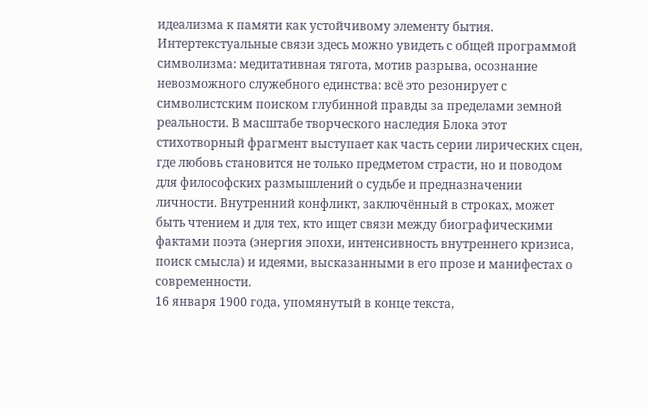идеализма к памяти как устойчивому элементу бытия.
Интертекстуальные связи здесь можно увидеть с общей программой символизма: медитативная тягота, мотив разрыва, осознание невозможного служебного единства: всё это резонирует с символистским поиском глубинной правды за пределами земной реальности. В масштабе творческого наследия Блока этот стихотворный фрагмент выступает как часть серии лирических сцен, где любовь становится не только предметом страсти, но и поводом для философских размышлений о судьбе и предназначении личности. Внутренний конфликт, заключённый в строках, может быть чтением и для тех, кто ищет связи между биографическими фактами поэта (энергия эпохи, интенсивность внутреннего кризиса, поиск смысла) и идеями, высказанными в его прозе и манифестах о современности.
16 января 1900 года, упомянутый в конце текста,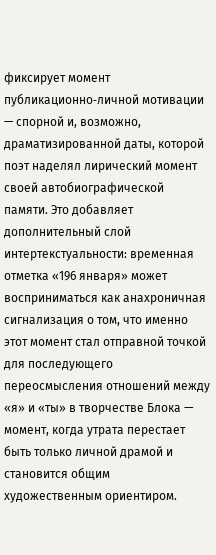фиксирует момент публикационно‑личной мотивации — спорной и, возможно, драматизированной даты, которой поэт наделял лирический момент своей автобиографической памяти. Это добавляет дополнительный слой интертекстуальности: временная отметка «196 января» может восприниматься как анахроничная сигнализация о том, что именно этот момент стал отправной точкой для последующего переосмысления отношений между «я» и «ты» в творчестве Блока — момент, когда утрата перестает быть только личной драмой и становится общим художественным ориентиром.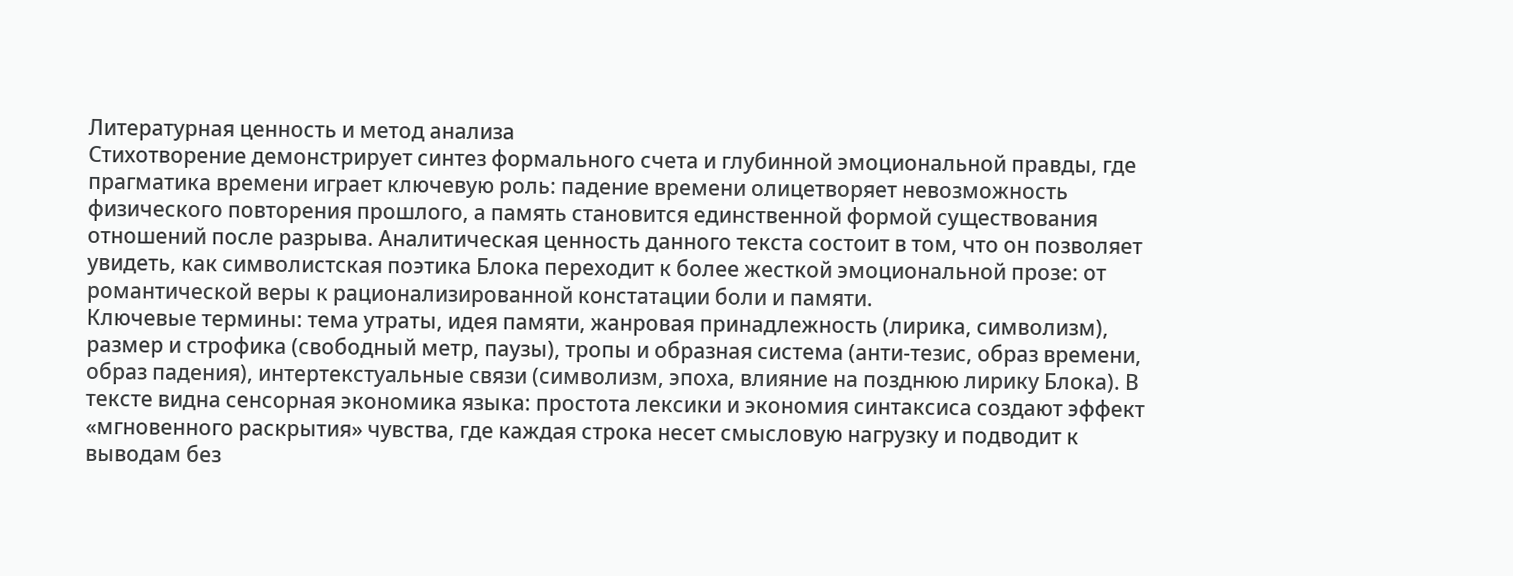Литературная ценность и метод анализа
Стихотворение демонстрирует синтез формального счета и глубинной эмоциональной правды, где прагматика времени играет ключевую роль: падение времени олицетворяет невозможность физического повторения прошлого, а память становится единственной формой существования отношений после разрыва. Аналитическая ценность данного текста состоит в том, что он позволяет увидеть, как символистская поэтика Блока переходит к более жесткой эмоциональной прозе: от романтической веры к рационализированной констатации боли и памяти.
Ключевые термины: тема утраты, идея памяти, жанровая принадлежность (лирика, символизм), размер и строфика (свободный метр, паузы), тропы и образная система (анти-тезис, образ времени, образ падения), интертекстуальные связи (символизм, эпоха, влияние на позднюю лирику Блока). В тексте видна сенсорная экономика языка: простота лексики и экономия синтаксиса создают эффект «мгновенного раскрытия» чувства, где каждая строка несет смысловую нагрузку и подводит к выводам без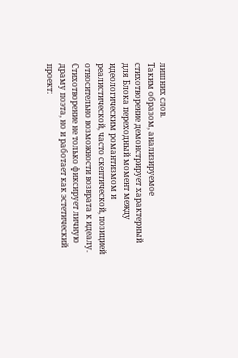лишних слов.
Таким образом, анализируемое стихотворение демонстрирует характерный для Блока переходный момент между идеологическим романтизмом и реалистической, часто скептической, позицией относительно возможности возврата к идеалу. Стихотворение не только фиксирует личную драму поэта, но и работает как эстетический проект: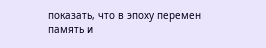показать, что в эпоху перемен память и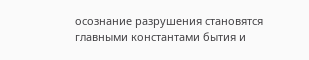осознание разрушения становятся главными константами бытия и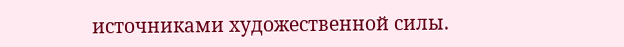источниками художественной силы.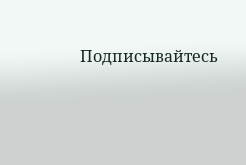Подписывайтесь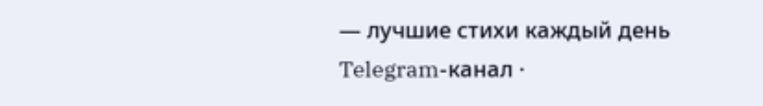— лучшие стихи каждый день
Telegram-канал ·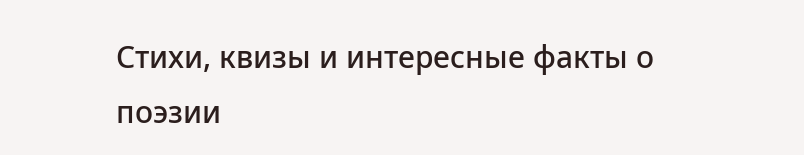Стихи, квизы и интересные факты о поэзии